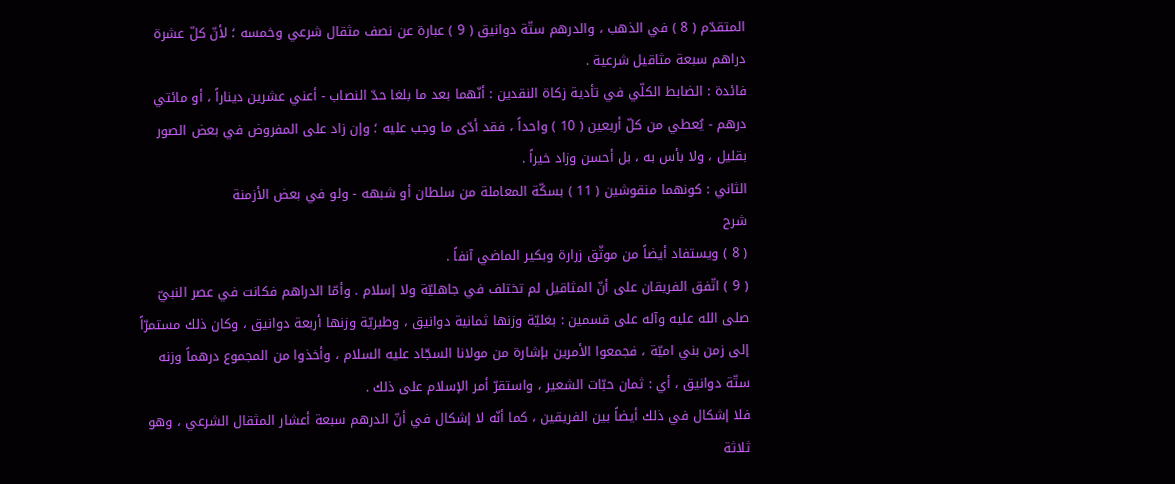المتقدّم ( 8 ) في الذهب ، والدرهم ستّة دوانيق ( 9 ) عبارة عن نصف مثقال شرعي وخمسه ؛ لأنّ كلّ عشرة دراهم سبعة مثاقيل شرعية .
فائدة : الضابط الكلّي في تأدية زكاة النقدين : أنّهما بعد ما بلغا حدّ النصاب - أعني عشرين ديناراً ، أو مائتي درهم - يُعطي من كلّ أربعين ( 10 ) واحداً ، فقد أدّى ما وجب عليه ؛ وإن زاد على المفروض في بعض الصور بقليل ، ولا بأس به ، بل أحسن وزاد خيراً .
الثاني : كونهما منقوشين ( 11 ) بسكّة المعاملة من سلطان أو شبهه - ولو في بعض الأزمنة
شرح
( 8 ) ويستفاد أيضاً من موثّق زرارة وبكير الماضي آنفاً .
( 9 ) اتّفق الفريقان على أنّ المثاقيل لم تختلف في جاهليّة ولا إسلام . وأمّا الدراهم فكانت في عصر النبيّ صلى الله عليه وآله على قسمين : بغليّة وزنها ثمانية دوانيق ، وطبريّة وزنها أربعة دوانيق ، وكان ذلك مستمرّاً إلى زمن بني اميّة ، فجمعوا الأمرين بإشارة من مولانا السجّاد عليه السلام ، وأخذوا من المجموع درهماً وزنه ستّة دوانيق ، أي : ثمان حبّات الشعير ، واستقرّ أمر الإسلام على ذلك .
فلا إشكال في ذلك أيضاً بين الفريقين ، كما أنّه لا إشكال في أنّ الدرهم سبعة أعشار المثقال الشرعي ، وهو ثلاثة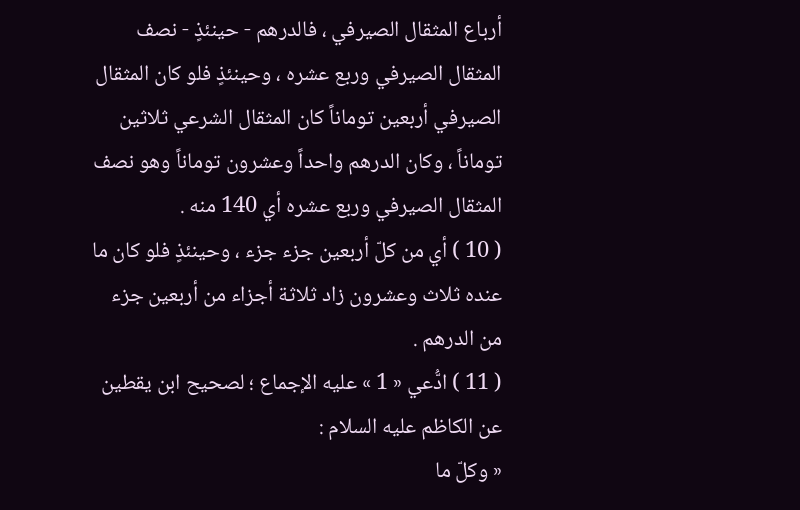أرباع المثقال الصيرفي ، فالدرهم - حينئذٍ - نصف المثقال الصيرفي وربع عشره ، وحينئذٍ فلو كان المثقال الصيرفي أربعين توماناً كان المثقال الشرعي ثلاثين توماناً ، وكان الدرهم واحداً وعشرون توماناً وهو نصف المثقال الصيرفي وربع عشره أي 140 منه .
( 10 ) أي من كلّ أربعين جزء جزء ، وحينئذٍ فلو كان ما عنده ثلاث وعشرون زاد ثلاثة أجزاء من أربعين جزء من الدرهم .
( 11 ) ادُّعي « 1 » عليه الإجماع ؛ لصحيح ابن يقطين عن الكاظم عليه السلام :
« وكلّ ما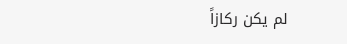لم يكن ركازاً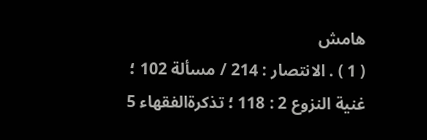هامش
( 1 ) . الانتصار : 214 / مسألة 102 ؛ غنية النزوع 2 : 118 ؛ تذكرةالفقهاء 5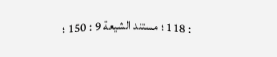: 118 ؛ مستند الشيعة 9 : 150 ؛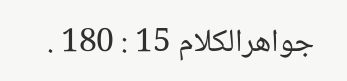جواهرالكلام 15 : 180 .